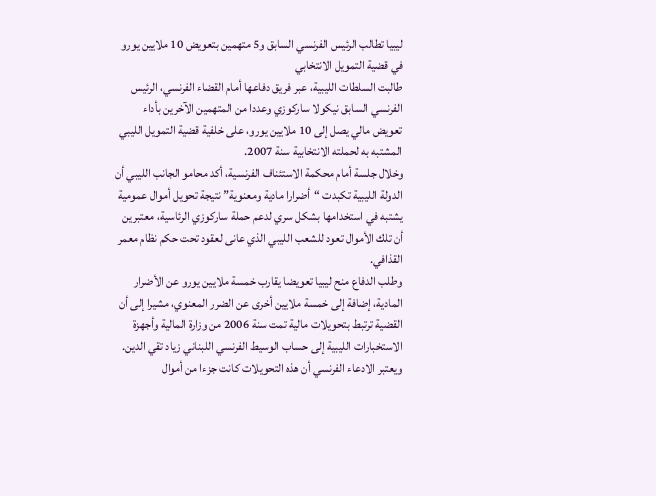ليبيا تطالب الرئيس الفرنسي السابق و5 متهمين بتعويض 10 ملايين يورو في قضية التمويل الانتخابي
طالبت السلطات الليبية، عبر فريق دفاعها أمام القضاء الفرنسي، الرئيس الفرنسي السابق نيكولا ساركوزي وعددا من المتهمين الآخرين بأداء تعويض مالي يصل إلى 10 ملايين يورو، على خلفية قضية التمويل الليبي المشتبه به لحملته الانتخابية سنة 2007.
وخلال جلسة أمام محكمة الاستئناف الفرنسية، أكد محامو الجانب الليبي أن الدولة الليبية تكبدت “أضرارا مادية ومعنوية” نتيجة تحويل أموال عمومية يشتبه في استخدامها بشكل سري لدعم حملة ساركوزي الرئاسية، معتبرين أن تلك الأموال تعود للشعب الليبي الذي عانى لعقود تحت حكم نظام معمر القذافي.
وطلب الدفاع منح ليبيا تعويضا يقارب خمسة ملايين يورو عن الأضرار المادية، إضافة إلى خمسة ملايين أخرى عن الضرر المعنوي، مشيرا إلى أن القضية ترتبط بتحويلات مالية تمت سنة 2006 من وزارة المالية وأجهزة الاستخبارات الليبية إلى حساب الوسيط الفرنسي اللبناني زياد تقي الدين.
ويعتبر الادعاء الفرنسي أن هذه التحويلات كانت جزءا من أموال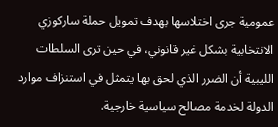عمومية جرى اختلاسها بهدف تمويل حملة ساركوزي الانتخابية بشكل غير قانوني، في حين ترى السلطات الليبية أن الضرر الذي لحق بها يتمثل في استنزاف موارد الدولة لخدمة مصالح سياسية خارجية.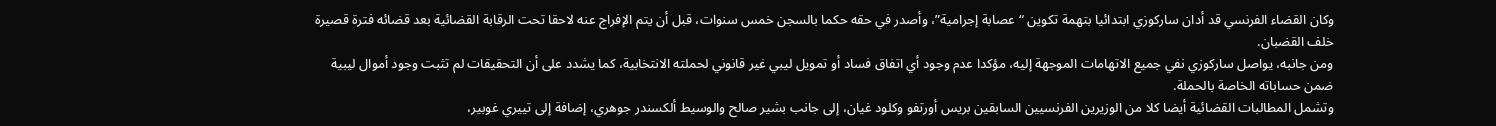وكان القضاء الفرنسي قد أدان ساركوزي ابتدائيا بتهمة تكوين “عصابة إجرامية”، وأصدر في حقه حكما بالسجن خمس سنوات، قبل أن يتم الإفراج عنه لاحقا تحت الرقابة القضائية بعد قضائه فترة قصيرة خلف القضبان.
ومن جانبه، يواصل ساركوزي نفي جميع الاتهامات الموجهة إليه، مؤكدا عدم وجود أي اتفاق فساد أو تمويل ليبي غير قانوني لحملته الانتخابية، كما يشدد على أن التحقيقات لم تثبت وجود أموال ليبية ضمن حساباته الخاصة بالحملة.
وتشمل المطالبات القضائية أيضا كلا من الوزيرين الفرنسيين السابقين بريس أورتفو وكلود غيان، إلى جانب بشير صالح والوسيط ألكسندر جوهري، إضافة إلى تييري غوبير،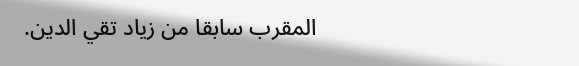المقرب سابقا من زياد تقي الدين.